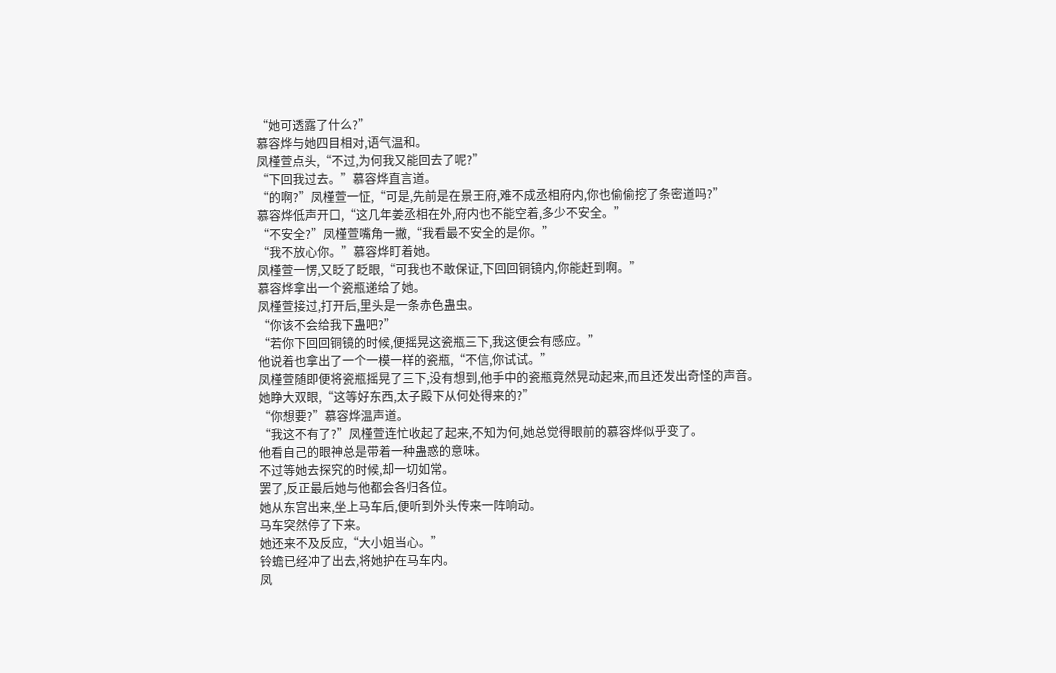“她可透露了什么?”
慕容烨与她四目相对,语气温和。
凤槿萱点头,“不过,为何我又能回去了呢?”
“下回我过去。”慕容烨直言道。
“的啊?”凤槿萱一怔,“可是,先前是在景王府,难不成丞相府内,你也偷偷挖了条密道吗?”
慕容烨低声开口,“这几年姜丞相在外,府内也不能空着,多少不安全。”
“不安全?”凤槿萱嘴角一撇,“我看最不安全的是你。”
“我不放心你。”慕容烨盯着她。
凤槿萱一愣,又眨了眨眼,“可我也不敢保证,下回回铜镜内,你能赶到啊。”
慕容烨拿出一个瓷瓶递给了她。
凤槿萱接过,打开后,里头是一条赤色蛊虫。
“你该不会给我下蛊吧?”
“若你下回回铜镜的时候,便摇晃这瓷瓶三下,我这便会有感应。”
他说着也拿出了一个一模一样的瓷瓶,“不信,你试试。”
凤槿萱随即便将瓷瓶摇晃了三下,没有想到,他手中的瓷瓶竟然晃动起来,而且还发出奇怪的声音。
她睁大双眼,“这等好东西,太子殿下从何处得来的?”
“你想要?”慕容烨温声道。
“我这不有了?”凤槿萱连忙收起了起来,不知为何,她总觉得眼前的慕容烨似乎变了。
他看自己的眼神总是带着一种蛊惑的意味。
不过等她去探究的时候,却一切如常。
罢了,反正最后她与他都会各归各位。
她从东宫出来,坐上马车后,便听到外头传来一阵响动。
马车突然停了下来。
她还来不及反应,“大小姐当心。”
铃蟾已经冲了出去,将她护在马车内。
凤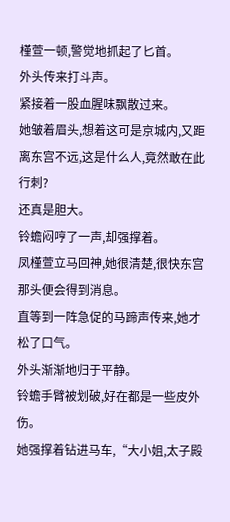槿萱一顿,警觉地抓起了匕首。
外头传来打斗声。
紧接着一股血腥味飘散过来。
她皱着眉头,想着这可是京城内,又距离东宫不远,这是什么人,竟然敢在此行刺?
还真是胆大。
铃蟾闷哼了一声,却强撑着。
凤槿萱立马回神,她很清楚,很快东宫那头便会得到消息。
直等到一阵急促的马蹄声传来,她才松了口气。
外头渐渐地归于平静。
铃蟾手臂被划破,好在都是一些皮外伤。
她强撑着钻进马车,“大小姐,太子殿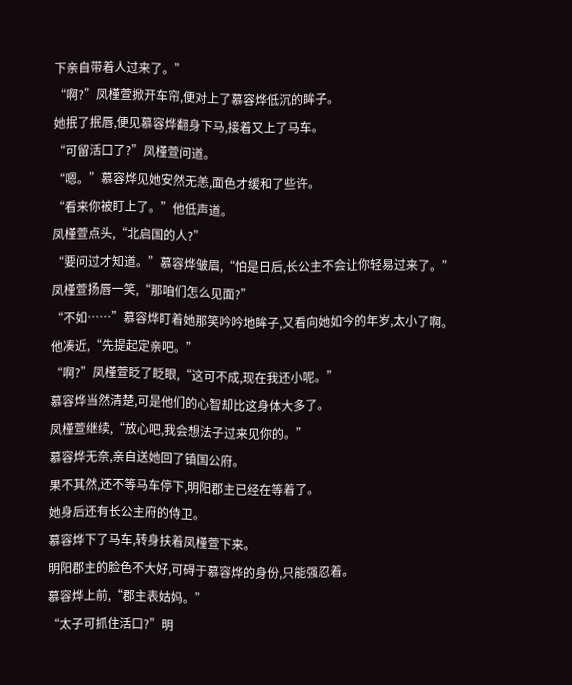下亲自带着人过来了。”
“啊?”凤槿萱掀开车帘,便对上了慕容烨低沉的眸子。
她抿了抿唇,便见慕容烨翻身下马,接着又上了马车。
“可留活口了?”凤槿萱问道。
“嗯。”慕容烨见她安然无恙,面色才缓和了些许。
“看来你被盯上了。”他低声道。
凤槿萱点头,“北启国的人?”
“要问过才知道。”慕容烨皱眉,“怕是日后,长公主不会让你轻易过来了。”
凤槿萱扬唇一笑,“那咱们怎么见面?”
“不如……”慕容烨盯着她那笑吟吟地眸子,又看向她如今的年岁,太小了啊。
他凑近,“先提起定亲吧。”
“啊?”凤槿萱眨了眨眼,“这可不成,现在我还小呢。”
慕容烨当然清楚,可是他们的心智却比这身体大多了。
凤槿萱继续,“放心吧,我会想法子过来见你的。”
慕容烨无奈,亲自送她回了镇国公府。
果不其然,还不等马车停下,明阳郡主已经在等着了。
她身后还有长公主府的侍卫。
慕容烨下了马车,转身扶着凤槿萱下来。
明阳郡主的脸色不大好,可碍于慕容烨的身份,只能强忍着。
慕容烨上前,“郡主表姑妈。”
“太子可抓住活口?”明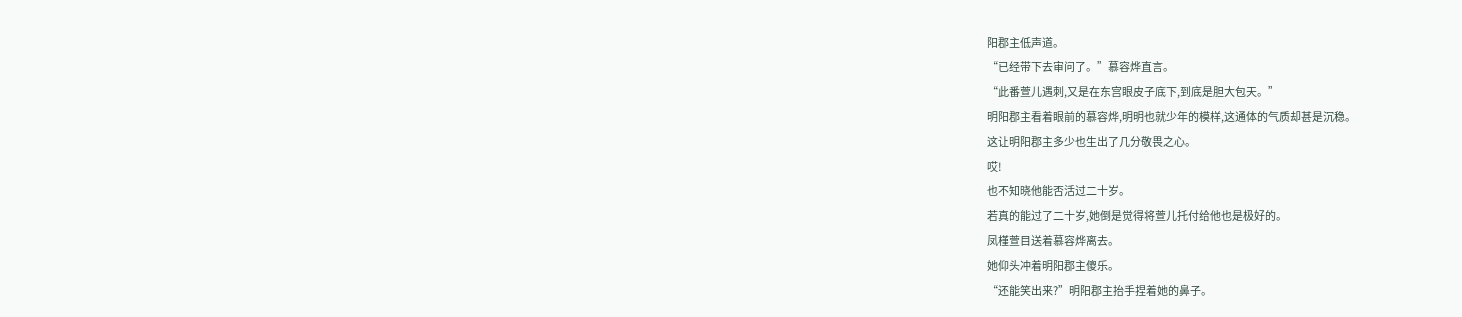阳郡主低声道。
“已经带下去审问了。”慕容烨直言。
“此番萱儿遇刺,又是在东宫眼皮子底下,到底是胆大包天。”
明阳郡主看着眼前的慕容烨,明明也就少年的模样,这通体的气质却甚是沉稳。
这让明阳郡主多少也生出了几分敬畏之心。
哎!
也不知晓他能否活过二十岁。
若真的能过了二十岁,她倒是觉得将萱儿托付给他也是极好的。
凤槿萱目送着慕容烨离去。
她仰头冲着明阳郡主傻乐。
“还能笑出来?”明阳郡主抬手捏着她的鼻子。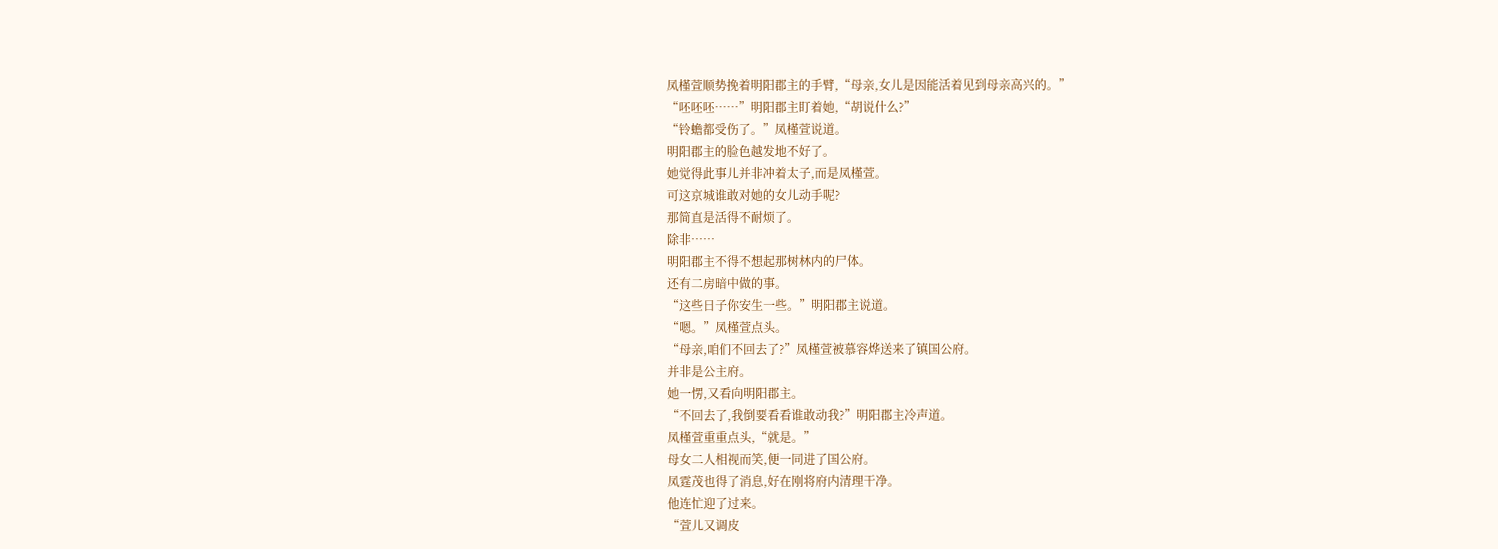凤槿萱顺势挽着明阳郡主的手臂,“母亲,女儿是因能活着见到母亲高兴的。”
“呸呸呸……”明阳郡主盯着她,“胡说什么?”
“铃蟾都受伤了。”凤槿萱说道。
明阳郡主的脸色越发地不好了。
她觉得此事儿并非冲着太子,而是凤槿萱。
可这京城谁敢对她的女儿动手呢?
那简直是活得不耐烦了。
除非……
明阳郡主不得不想起那树林内的尸体。
还有二房暗中做的事。
“这些日子你安生一些。”明阳郡主说道。
“嗯。”凤槿萱点头。
“母亲,咱们不回去了?”凤槿萱被慕容烨送来了镇国公府。
并非是公主府。
她一愣,又看向明阳郡主。
“不回去了,我倒要看看谁敢动我?”明阳郡主冷声道。
凤槿萱重重点头,“就是。”
母女二人相视而笑,便一同进了国公府。
凤霆茂也得了消息,好在刚将府内清理干净。
他连忙迎了过来。
“萱儿又调皮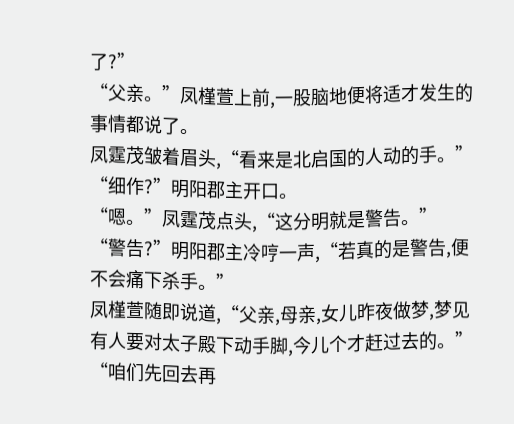了?”
“父亲。”凤槿萱上前,一股脑地便将适才发生的事情都说了。
凤霆茂皱着眉头,“看来是北启国的人动的手。”
“细作?”明阳郡主开口。
“嗯。”凤霆茂点头,“这分明就是警告。”
“警告?”明阳郡主冷哼一声,“若真的是警告,便不会痛下杀手。”
凤槿萱随即说道,“父亲,母亲,女儿昨夜做梦,梦见有人要对太子殿下动手脚,今儿个才赶过去的。”
“咱们先回去再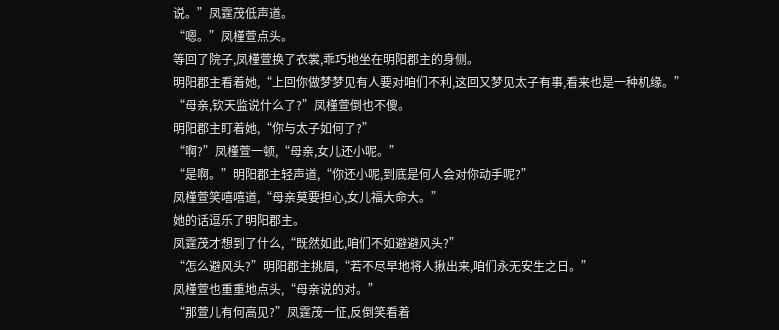说。”凤霆茂低声道。
“嗯。”凤槿萱点头。
等回了院子,凤槿萱换了衣裳,乖巧地坐在明阳郡主的身侧。
明阳郡主看着她,“上回你做梦梦见有人要对咱们不利,这回又梦见太子有事,看来也是一种机缘。”
“母亲,钦天监说什么了?”凤槿萱倒也不傻。
明阳郡主盯着她,“你与太子如何了?”
“啊?”凤槿萱一顿,“母亲,女儿还小呢。”
“是啊。”明阳郡主轻声道,“你还小呢,到底是何人会对你动手呢?”
凤槿萱笑嘻嘻道,“母亲莫要担心,女儿福大命大。”
她的话逗乐了明阳郡主。
凤霆茂才想到了什么,“既然如此,咱们不如避避风头?”
“怎么避风头?”明阳郡主挑眉,“若不尽早地将人揪出来,咱们永无安生之日。”
凤槿萱也重重地点头,“母亲说的对。”
“那萱儿有何高见?”凤霆茂一怔,反倒笑看着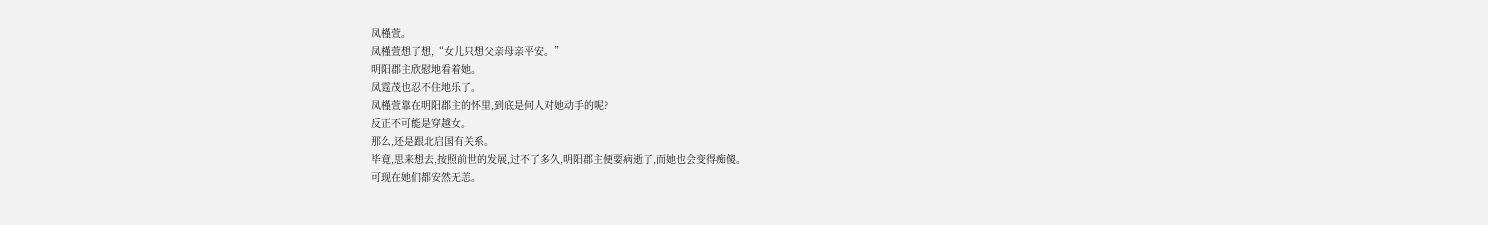凤槿萱。
凤槿萱想了想,“女儿只想父亲母亲平安。”
明阳郡主欣慰地看着她。
凤霆茂也忍不住地乐了。
凤槿萱靠在明阳郡主的怀里,到底是何人对她动手的呢?
反正不可能是穿越女。
那么,还是跟北启国有关系。
毕竟,思来想去,按照前世的发展,过不了多久,明阳郡主便要病逝了,而她也会变得痴傻。
可现在她们都安然无恙。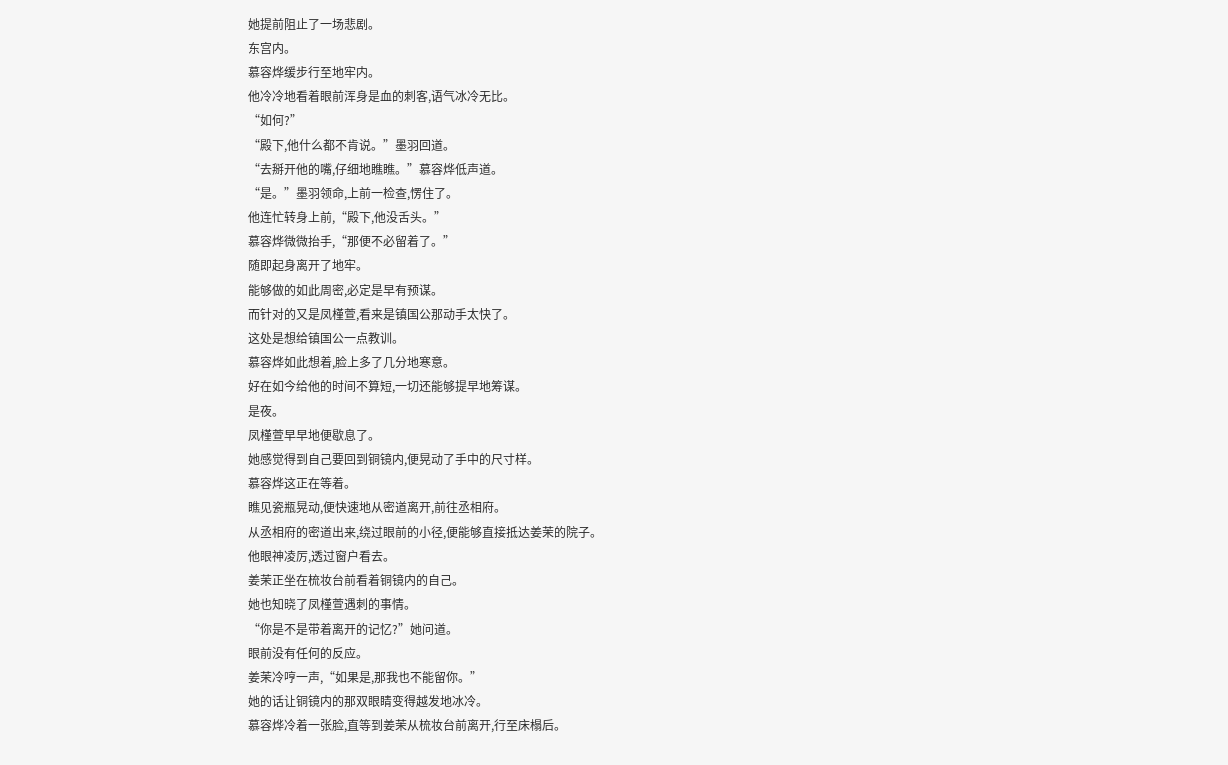她提前阻止了一场悲剧。
东宫内。
慕容烨缓步行至地牢内。
他冷冷地看着眼前浑身是血的刺客,语气冰冷无比。
“如何?”
“殿下,他什么都不肯说。”墨羽回道。
“去掰开他的嘴,仔细地瞧瞧。”慕容烨低声道。
“是。”墨羽领命,上前一检查,愣住了。
他连忙转身上前,“殿下,他没舌头。”
慕容烨微微抬手,“那便不必留着了。”
随即起身离开了地牢。
能够做的如此周密,必定是早有预谋。
而针对的又是凤槿萱,看来是镇国公那动手太快了。
这处是想给镇国公一点教训。
慕容烨如此想着,脸上多了几分地寒意。
好在如今给他的时间不算短,一切还能够提早地筹谋。
是夜。
凤槿萱早早地便歇息了。
她感觉得到自己要回到铜镜内,便晃动了手中的尺寸样。
慕容烨这正在等着。
瞧见瓷瓶晃动,便快速地从密道离开,前往丞相府。
从丞相府的密道出来,绕过眼前的小径,便能够直接抵达姜茉的院子。
他眼神凌厉,透过窗户看去。
姜茉正坐在梳妆台前看着铜镜内的自己。
她也知晓了凤槿萱遇刺的事情。
“你是不是带着离开的记忆?”她问道。
眼前没有任何的反应。
姜茉冷哼一声,“如果是,那我也不能留你。”
她的话让铜镜内的那双眼睛变得越发地冰冷。
慕容烨冷着一张脸,直等到姜茉从梳妆台前离开,行至床榻后。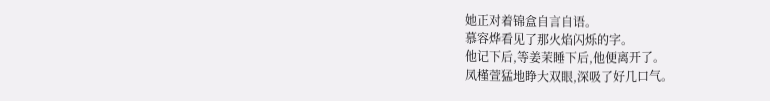她正对着锦盒自言自语。
慕容烨看见了那火焰闪烁的字。
他记下后,等姜茉睡下后,他便离开了。
凤槿萱猛地睁大双眼,深吸了好几口气。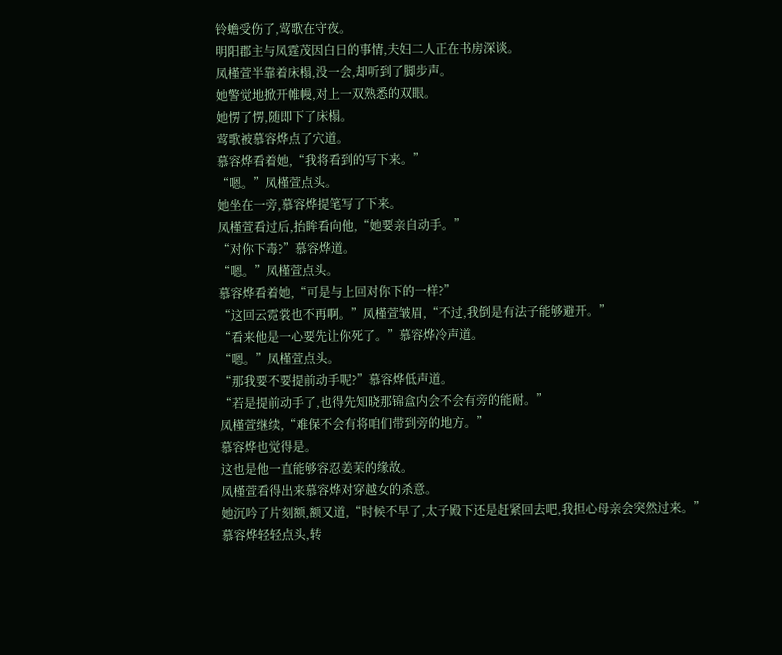铃蟾受伤了,莺歌在守夜。
明阳郡主与凤霆茂因白日的事情,夫妇二人正在书房深谈。
凤槿萱半靠着床榻,没一会,却听到了脚步声。
她警觉地掀开帷幔,对上一双熟悉的双眼。
她愣了愣,随即下了床榻。
莺歌被慕容烨点了穴道。
慕容烨看着她,“我将看到的写下来。”
“嗯。”凤槿萱点头。
她坐在一旁,慕容烨提笔写了下来。
凤槿萱看过后,抬眸看向他,“她要亲自动手。”
“对你下毒?”慕容烨道。
“嗯。”凤槿萱点头。
慕容烨看着她,“可是与上回对你下的一样?”
“这回云霓裳也不再啊。”凤槿萱皱眉,“不过,我倒是有法子能够避开。”
“看来他是一心要先让你死了。”慕容烨冷声道。
“嗯。”凤槿萱点头。
“那我要不要提前动手呢?”慕容烨低声道。
“若是提前动手了,也得先知晓那锦盒内会不会有旁的能耐。”
凤槿萱继续,“难保不会有将咱们带到旁的地方。”
慕容烨也觉得是。
这也是他一直能够容忍姜茉的缘故。
凤槿萱看得出来慕容烨对穿越女的杀意。
她沉吟了片刻额,额又道,“时候不早了,太子殿下还是赶紧回去吧,我担心母亲会突然过来。”
慕容烨轻轻点头,转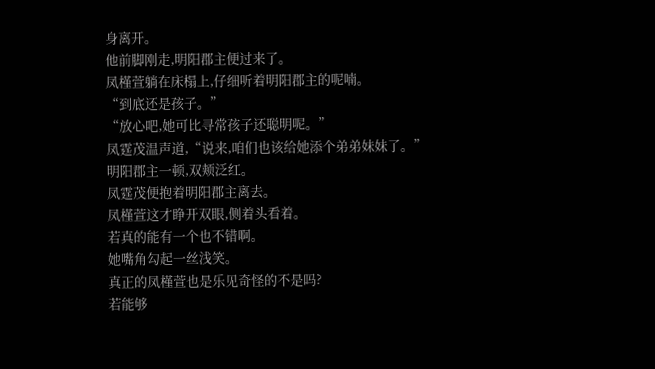身离开。
他前脚刚走,明阳郡主便过来了。
凤槿萱躺在床榻上,仔细听着明阳郡主的呢喃。
“到底还是孩子。”
“放心吧,她可比寻常孩子还聪明呢。”
凤霆茂温声道,“说来,咱们也该给她添个弟弟妹妹了。”
明阳郡主一顿,双颊泛红。
凤霆茂便抱着明阳郡主离去。
凤槿萱这才睁开双眼,侧着头看着。
若真的能有一个也不错啊。
她嘴角勾起一丝浅笑。
真正的凤槿萱也是乐见奇怪的不是吗?
若能够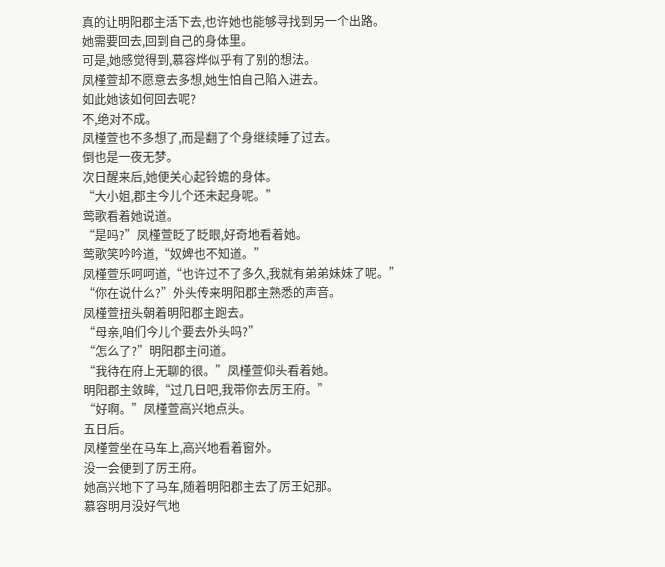真的让明阳郡主活下去,也许她也能够寻找到另一个出路。
她需要回去,回到自己的身体里。
可是,她感觉得到,慕容烨似乎有了别的想法。
凤槿萱却不愿意去多想,她生怕自己陷入进去。
如此她该如何回去呢?
不,绝对不成。
凤槿萱也不多想了,而是翻了个身继续睡了过去。
倒也是一夜无梦。
次日醒来后,她便关心起铃蟾的身体。
“大小姐,郡主今儿个还未起身呢。”
莺歌看着她说道。
“是吗?”凤槿萱眨了眨眼,好奇地看着她。
莺歌笑吟吟道,“奴婢也不知道。”
凤槿萱乐呵呵道,“也许过不了多久,我就有弟弟妹妹了呢。”
“你在说什么?”外头传来明阳郡主熟悉的声音。
凤槿萱扭头朝着明阳郡主跑去。
“母亲,咱们今儿个要去外头吗?”
“怎么了?”明阳郡主问道。
“我待在府上无聊的很。”凤槿萱仰头看着她。
明阳郡主敛眸,“过几日吧,我带你去厉王府。”
“好啊。”凤槿萱高兴地点头。
五日后。
凤槿萱坐在马车上,高兴地看着窗外。
没一会便到了厉王府。
她高兴地下了马车,随着明阳郡主去了厉王妃那。
慕容明月没好气地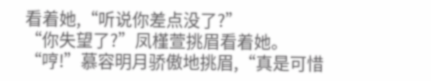看着她,“听说你差点没了?”
“你失望了?”凤槿萱挑眉看着她。
“哼!”慕容明月骄傲地挑眉,“真是可惜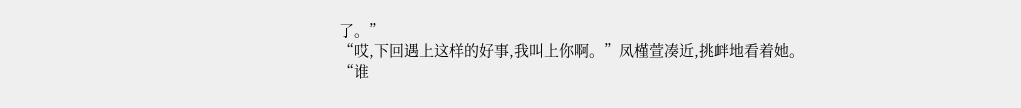了。”
“哎,下回遇上这样的好事,我叫上你啊。”凤槿萱凑近,挑衅地看着她。
“谁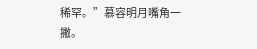稀罕。”慕容明月嘴角一撇。